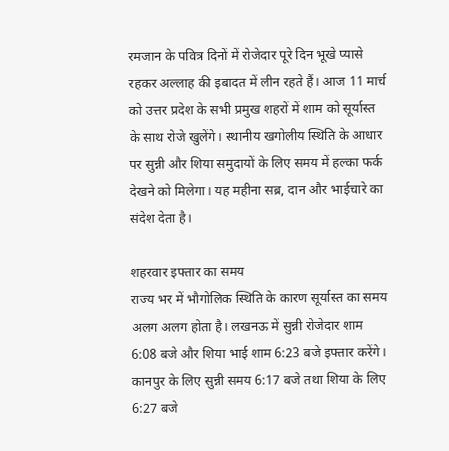रमजान के पवित्र दिनों में रोजेदार पूरे दिन भूखे प्यासे रहकर अल्लाह की इबादत में लीन रहते हैं। आज 11 मार्च को उत्तर प्रदेश के सभी प्रमुख शहरों में शाम को सूर्यास्त के साथ रोजे खुलेंगे। स्थानीय खगोलीय स्थिति के आधार पर सुन्नी और शिया समुदायों के लिए समय में हल्का फर्क देखने को मिलेगा। यह महीना सब्र, दान और भाईचारे का संदेश देता है।

शहरवार इफ्तार का समय
राज्य भर में भौगोलिक स्थिति के कारण सूर्यास्त का समय अलग अलग होता है। लखनऊ में सुन्नी रोजेदार शाम 6:08 बजे और शिया भाई शाम 6:23 बजे इफ्तार करेंगे। कानपुर के लिए सुन्नी समय 6:17 बजे तथा शिया के लिए 6:27 बजे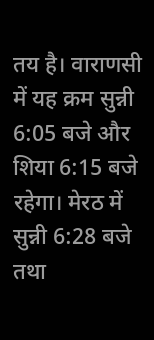तय है। वाराणसी में यह क्रम सुन्नी 6:05 बजे और शिया 6:15 बजे रहेगा। मेरठ में सुन्नी 6:28 बजे तथा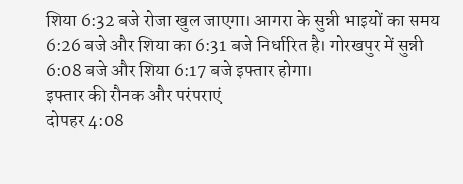शिया 6:32 बजे रोजा खुल जाएगा। आगरा के सुन्नी भाइयों का समय 6:26 बजे और शिया का 6:31 बजे निर्धारित है। गोरखपुर में सुन्नी 6:08 बजे और शिया 6:17 बजे इफ्तार होगा।
इफ्तार की रौनक और परंपराएं
दोपहर 4:08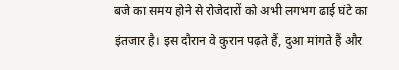बजे का समय होने से रोजेदारों को अभी लगभग ढाई घंटे का इंतजार है। इस दौरान वे कुरान पढ़ते हैं, दुआ मांगते हैं और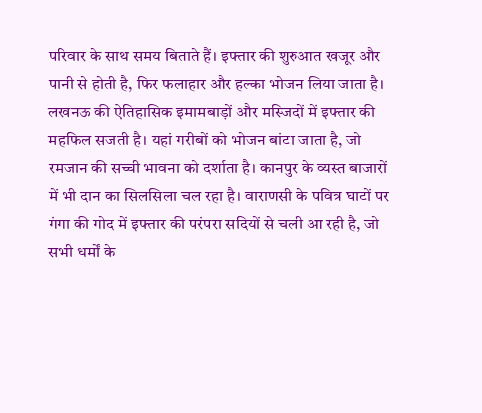परिवार के साथ समय बिताते हैं। इफ्तार की शुरुआत खजूर और पानी से होती है, फिर फलाहार और हल्का भोजन लिया जाता है। लखनऊ की ऐतिहासिक इमामबाड़ों और मस्जिदों में इफ्तार की महफिल सजती है। यहां गरीबों को भोजन बांटा जाता है, जो रमजान की सच्ची भावना को दर्शाता है। कानपुर के व्यस्त बाजारों में भी दान का सिलसिला चल रहा है। वाराणसी के पवित्र घाटों पर गंगा की गोद में इफ्तार की परंपरा सदियों से चली आ रही है, जो सभी धर्मों के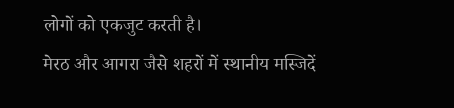लोगों को एकजुट करती है।
मेरठ और आगरा जैसे शहरों में स्थानीय मस्जिदें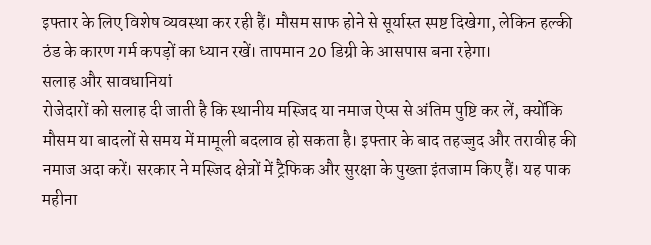इफ्तार के लिए विशेष व्यवस्था कर रही हैं। मौसम साफ होने से सूर्यास्त स्पष्ट दिखेगा, लेकिन हल्की ठंड के कारण गर्म कपड़ों का ध्यान रखें। तापमान 20 डिग्री के आसपास बना रहेगा।
सलाह और सावधानियां
रोजेदारों को सलाह दी जाती है कि स्थानीय मस्जिद या नमाज ऐप्स से अंतिम पुष्टि कर लें, क्योंकि मौसम या बादलों से समय में मामूली बदलाव हो सकता है। इफ्तार के बाद तहज्जुद और तरावीह की नमाज अदा करें। सरकार ने मस्जिद क्षेत्रों में ट्रैफिक और सुरक्षा के पुख्ता इंतजाम किए हैं। यह पाक महीना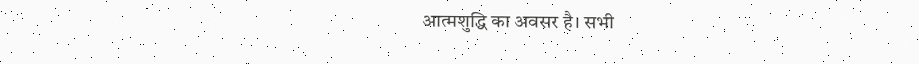आत्मशुद्धि का अवसर है। सभी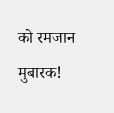को रमजान मुबारक!